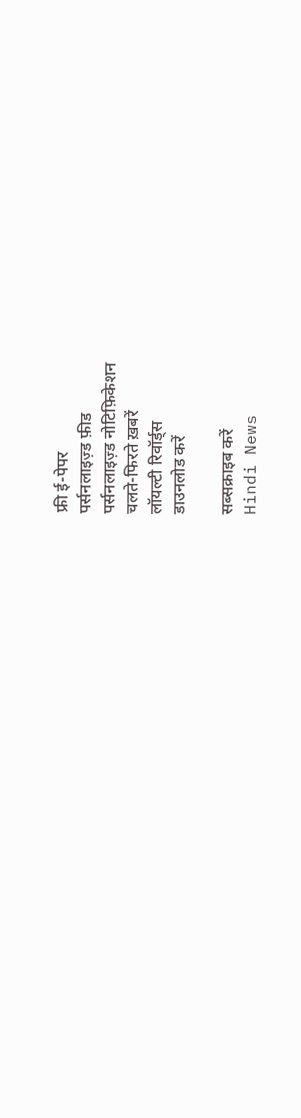फ्री ई-पेपर
पर्सनलाइज़्ड फ़ीड
पर्सनलाइज़्ड नोटिफ़िकेशन
चलते-फिरते ख़बरें
लॉयल्टी रिवॉर्ड्स
डाउनलोड करें

सब्सक्राइब करें
Hindi News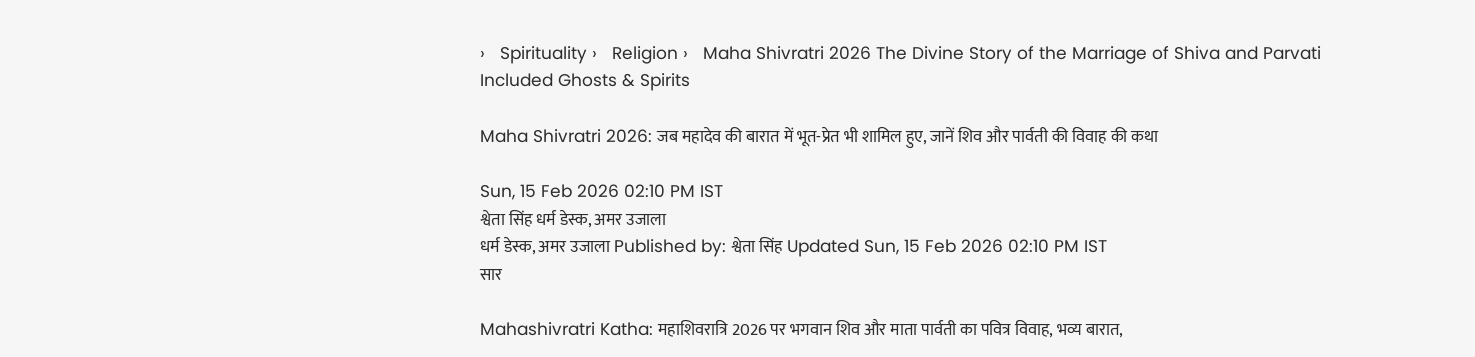›   Spirituality ›   Religion ›   Maha Shivratri 2026 The Divine Story of the Marriage of Shiva and Parvati Included Ghosts & Spirits

Maha Shivratri 2026: जब महादेव की बारात में भूत-प्रेत भी शामिल हुए, जानें शिव और पार्वती की विवाह की कथा

Sun, 15 Feb 2026 02:10 PM IST
श्वेता सिंह धर्म डेस्क, अमर उजाला
धर्म डेस्क, अमर उजाला Published by: श्वेता सिंह Updated Sun, 15 Feb 2026 02:10 PM IST
सार

Mahashivratri Katha: महाशिवरात्रि 2026 पर भगवान शिव और माता पार्वती का पवित्र विवाह, भव्य बारात,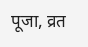पूजा, व्रत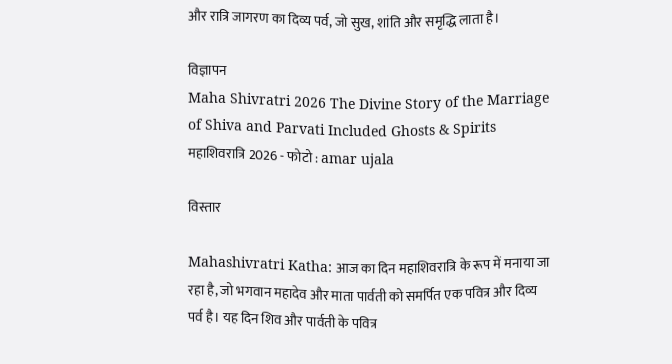और रात्रि जागरण का दिव्य पर्व, जो सुख, शांति और समृद्धि लाता है।

विज्ञापन
Maha Shivratri 2026 The Divine Story of the Marriage of Shiva and Parvati Included Ghosts & Spirits
महाशिवरात्रि 2026 - फोटो : amar ujala

विस्तार

Mahashivratri Katha: आज का दिन महाशिवरात्रि के रूप में मनाया जा रहा है, जो भगवान महादेव और माता पार्वती को समर्पित एक पवित्र और दिव्य पर्व है। यह दिन शिव और पार्वती के पवित्र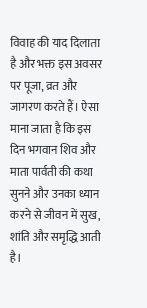विवाह की याद दिलाता है और भक्त इस अवसर पर पूजा, व्रत और जागरण करते हैं। ऐसा माना जाता है कि इस दिन भगवान शिव और माता पार्वती की कथा सुनने और उनका ध्यान करने से जीवन में सुख, शांति और समृद्धि आती है।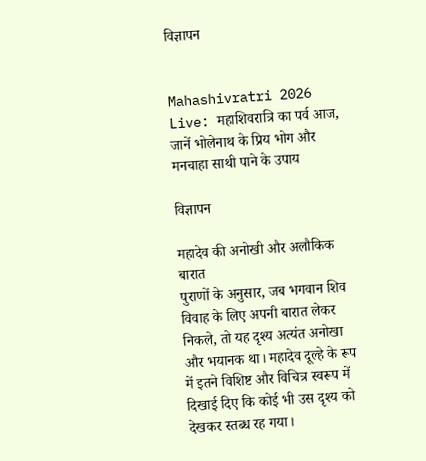विज्ञापन


Mahashivratri 2026 Live: महाशिवरात्रि का पर्व आज, जानें भोलेनाथ के प्रिय भोग और मनचाहा साथी पाने के उपाय

विज्ञापन

महादेव की अनोखी और अलौकिक बारात
पुराणों के अनुसार, जब भगवान शिव विवाह के लिए अपनी बारात लेकर निकले, तो यह दृश्य अत्यंत अनोखा और भयानक था। महादेव दूल्हे के रूप में इतने विशिष्ट और विचित्र स्वरूप में दिखाई दिए कि कोई भी उस दृश्य को देखकर स्तब्ध रह गया।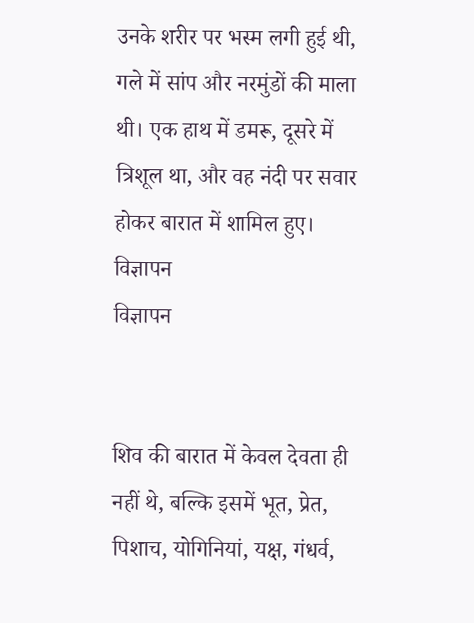उनके शरीर पर भस्म लगी हुई थी, गले में सांप और नरमुंडों की माला थी। एक हाथ में डमरू, दूसरे में त्रिशूल था, और वह नंदी पर सवार होकर बारात में शामिल हुए।
विज्ञापन
विज्ञापन


शिव की बारात में केवल देवता ही नहीं थे, बल्कि इसमें भूत, प्रेत, पिशाच, योगिनियां, यक्ष, गंधर्व,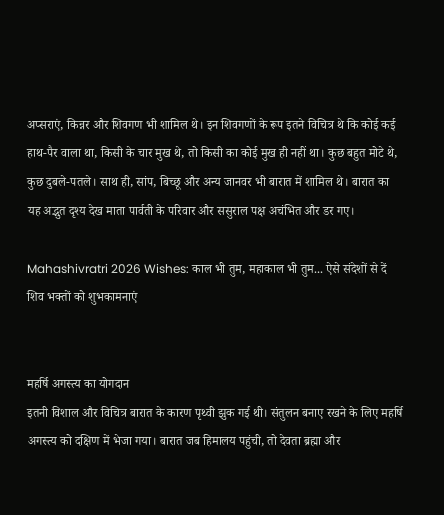अप्सराएं, किन्नर और शिवगण भी शामिल थे। इन शिवगणों के रूप इतने विचित्र थे कि कोई कई हाथ-पैर वाला था, किसी के चार मुख थे, तो किसी का कोई मुख ही नहीं था। कुछ बहुत मोटे थे, कुछ दुबले-पतले। साथ ही, सांप, बिच्छू और अन्य जानवर भी बारात में शामिल थे। बारात का यह अद्भुत दृश्य देख माता पार्वती के परिवार और ससुराल पक्ष अचंभित और डर गए।

Mahashivratri 2026 Wishes: काल भी तुम, महाकाल भी तुम... ऐसे संदेशों से दें शिव भक्तों को शुभकामनाएं


महर्षि अगस्त्य का योगदान
इतनी विशाल और विचित्र बारात के कारण पृथ्वी झुक गई थी। संतुलन बनाए रखने के लिए महर्षि अगस्त्य को दक्षिण में भेजा गया। बारात जब हिमालय पहुंची, तो देवता ब्रह्मा और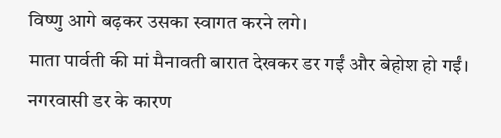विष्णु आगे बढ़कर उसका स्वागत करने लगे।
माता पार्वती की मां मैनावती बारात देखकर डर गईं और बेहोश हो गईं। नगरवासी डर के कारण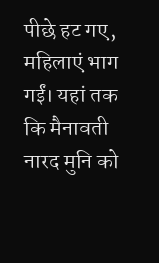पीछे हट गए, महिलाएं भाग गईं। यहां तक कि मैनावती नारद मुनि को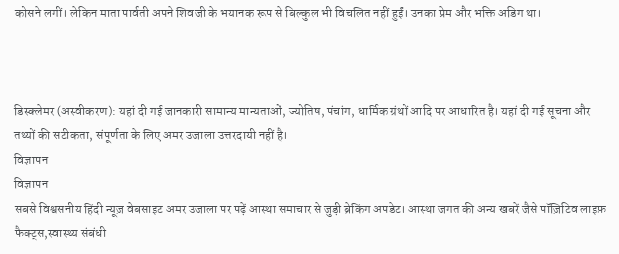कोसने लगीं। लेकिन माता पार्वती अपने शिवजी के भयानक रूप से बिल्कुल भी विचलित नहीं हुईं। उनका प्रेम और भक्ति अडिग था।



डिस्क्लेमर (अस्वीकरण): यहां दी गई जानकारी सामान्य मान्यताओं, ज्योतिष, पंचांग, धार्मिक ग्रंथों आदि पर आधारित है। यहां दी गई सूचना और तथ्यों की सटीकता, संपूर्णता के लिए अमर उजाला उत्तरदायी नहीं है।
विज्ञापन
विज्ञापन
सबसे विश्वसनीय हिंदी न्यूज़ वेबसाइट अमर उजाला पर पढ़ें आस्था समाचार से जुड़ी ब्रेकिंग अपडेट। आस्था जगत की अन्य खबरें जैसे पॉज़िटिव लाइफ़ फैक्ट्स,स्वास्थ्य संबंधी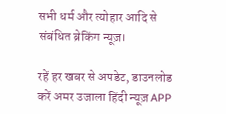सभी धर्म और त्योहार आदि से संबंधित ब्रेकिंग न्यूज़।

रहें हर खबर से अपडेट, डाउनलोड करें अमर उजाला हिंदी न्यूज़ APP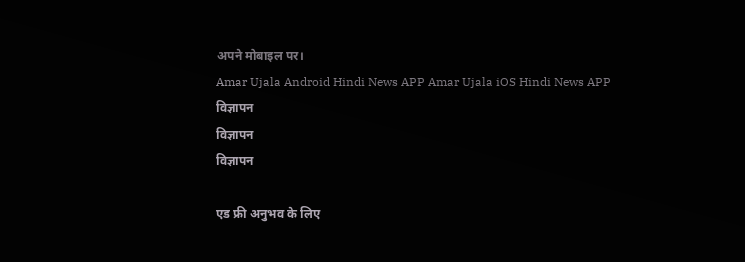अपने मोबाइल पर।
Amar Ujala Android Hindi News APP Amar Ujala iOS Hindi News APP
विज्ञापन
विज्ञापन
विज्ञापन

एड फ्री अनुभव के लिए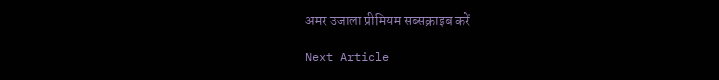अमर उजाला प्रीमियम सब्सक्राइब करें

Next Article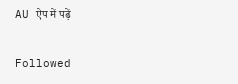AU ऐप में पढ़ें

Followed